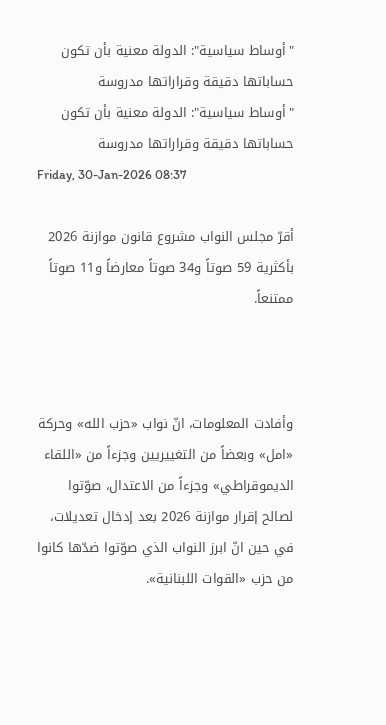"أوساط سياسية": الدولة معنية بأن تكون حساباتها دقيقة وقراراتها مدروسة
"أوساط سياسية": الدولة معنية بأن تكون حساباتها دقيقة وقراراتها مدروسة
Friday, 30-Jan-2026 08:37

أقرّ مجلس النواب مشروع قانون موازنة 2026 بأكثرية 59 صوتاً و34 صوتاً معارضاً و11 صوتاً ممتنعاً.



وأفادت المعلومات، انّ نواب «حزب الله» وحركة «امل» وبعضاً من التغييريين وجزءاً من «اللقاء الديموقراطي» وجزءاً من الاعتدال، صوّتوا لصالح إقرار موازنة 2026 بعد إدخال تعديلات، في حين انّ ابرز النواب الذي صوّتوا ضدّها كانوا من حزب «القوات اللبنانية».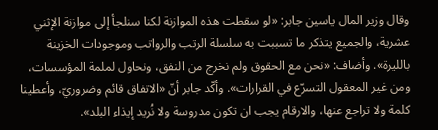وقال وزير المال ياسين جابر: «لو سقطت هذه الموازنة لكنا سنلجأ إلى موازنة الإثني عشرية، والجميع يتذكر ما تسببت به سلسلة الرتب والرواتب وموجودات الخزينة بالليرة». وأضاف: «نحن مع الحقوق ولم نخرج من النفق، ونحاول لملمة المؤسسات، ومن غير المعقول التسرّع في القرارات». وأكّد جابر أنّ «الاتفاق قائم وضروريّ، وأعطينا كلمة ولا تراجع عنها، والارقام يجب ان تكون مدروسة ولا نُريد إيذاء البلد».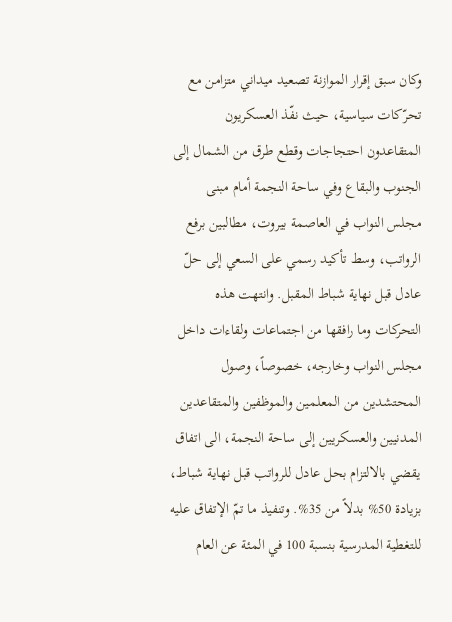وكان سبق إقرار الموازنة تصعيد ميداني متزامن مع تحرّكات سياسية، حيث نفّذ العسكريون المتقاعدون احتجاجات وقطع طرق من الشمال إلى الجنوب والبقاع وفي ساحة النجمة أمام مبنى مجلس النواب في العاصمة بيروت، مطالبين برفع الرواتب، وسط تأكيد رسمي على السعي إلى حلّ عادل قبل نهاية شباط المقبل. وانتهت هذه التحركات وما رافقها من اجتماعات ولقاءات داخل مجلس النواب وخارجه، خصوصاً، وصول المحتشدين من المعلمين والموظفين والمتقاعدين المدنيين والعسكريين إلى ساحة النجمة، الى اتفاق يقضي بالالتزام بحل عادل للرواتب قبل نهاية شباط، بزيادة 50% بدلاً من 35%. وتنفيذ ما تمّ الإتفاق عليه للتغطية المدرسية بنسبة 100 في المئة عن العام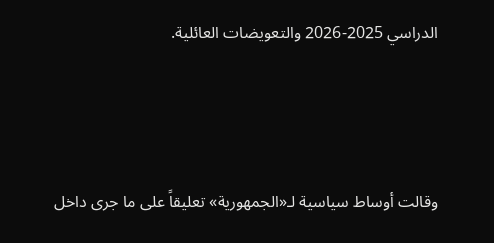الدراسي 2025-2026 والتعويضات العائلية.



وقالت أوساط سياسية لـ«الجمهورية» تعليقاً على ما جرى داخل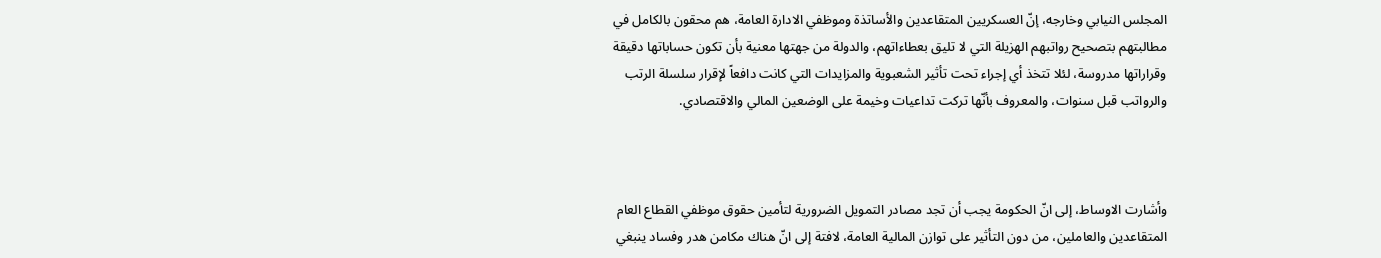المجلس النيابي وخارجه، إنّ العسكريين المتقاعدين والأساتذة وموظفي الادارة العامة، هم محقون بالكامل في مطالبتهم بتصحيح رواتبهم الهزيلة التي لا تليق بعطاءاتهم، والدولة من جهتها معنية بأن تكون حساباتها دقيقة وقراراتها مدروسة، لئلا تتخذ أي إجراء تحت تأثير الشعبوية والمزايدات التي كانت دافعاً لإقرار سلسلة الرتب والرواتب قبل سنوات، والمعروف بأنّها تركت تداعيات وخيمة على الوضعين المالي والاقتصادي.



وأشارت الاوساط، إلى انّ الحكومة يجب أن تجد مصادر التمويل الضرورية لتأمين حقوق موظفي القطاع العام المتقاعدين والعاملين، من دون التأثير على توازن المالية العامة، لافتة إلى انّ هناك مكامن هدر وفساد ينبغي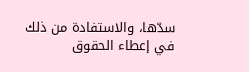سدّها، والاستفادة من ذلك في إعطاء الحقوق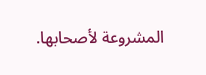المشروعة لأصحابها.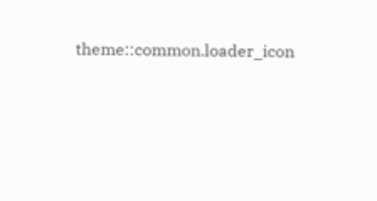theme::common.loader_icon